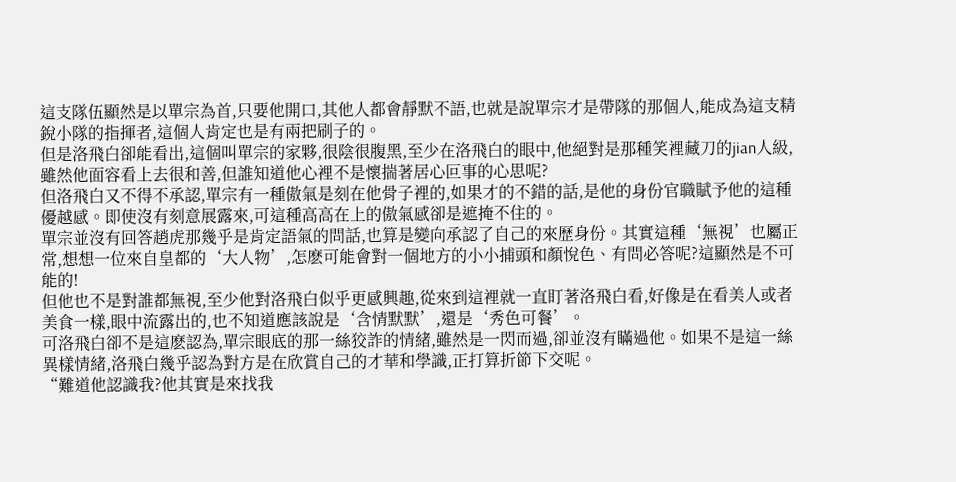這支隊伍顯然是以單宗為首,只要他開口,其他人都會靜默不語,也就是說單宗才是帶隊的那個人,能成為這支精銳小隊的指揮者,這個人肯定也是有兩把刷子的。
但是洛飛白卻能看出,這個叫單宗的家夥,很陰很腹黑,至少在洛飛白的眼中,他絕對是那種笑裡藏刀的jian人級,雖然他面容看上去很和善,但誰知道他心裡不是懷揣著居心叵事的心思呢?
但洛飛白又不得不承認,單宗有一種傲氣是刻在他骨子裡的,如果才的不錯的話,是他的身份官職賦予他的這種優越感。即使沒有刻意展露來,可這種高高在上的傲氣感卻是遮掩不住的。
單宗並沒有回答趙虎那幾乎是肯定語氣的問話,也算是變向承認了自己的來歷身份。其實這種‘無視’也屬正常,想想一位來自皇都的‘大人物’,怎麽可能會對一個地方的小小捕頭和顏悅色、有問必答呢?這顯然是不可能的!
但他也不是對誰都無視,至少他對洛飛白似乎更感興趣,從來到這裡就一直盯著洛飛白看,好像是在看美人或者美食一樣,眼中流露出的,也不知道應該說是‘含情默默’,還是‘秀色可餐’。
可洛飛白卻不是這麽認為,單宗眼底的那一絲狡詐的情緒,雖然是一閃而過,卻並沒有瞞過他。如果不是這一絲異樣情緒,洛飛白幾乎認為對方是在欣賞自己的才華和學識,正打算折節下交呢。
“難道他認識我?他其實是來找我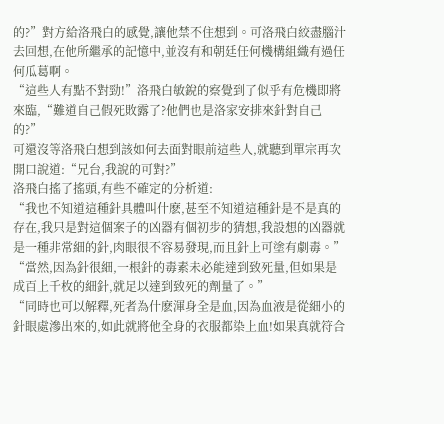的?”對方給洛飛白的感覺,讓他禁不住想到。可洛飛白絞盡腦汁去回想,在他所繼承的記憶中,並沒有和朝廷任何機構組織有過任何瓜葛啊。
“這些人有點不對勁!”洛飛白敏銳的察覺到了似乎有危機即將來臨,“難道自己假死敗露了?他們也是洛家安排來針對自己的?”
可還沒等洛飛白想到該如何去面對眼前這些人,就聽到單宗再次開口說道:“兄台,我說的可對?”
洛飛白搖了搖頭,有些不確定的分析道:
“我也不知道這種針具體叫什麽,甚至不知道這種針是不是真的存在,我只是對這個案子的凶器有個初步的猜想,我設想的凶器就是一種非常細的針,肉眼很不容易發現,而且針上可塗有劇毒。”
“當然,因為針很細,一根針的毒素未必能達到致死量,但如果是成百上千枚的細針,就足以達到致死的劑量了。”
“同時也可以解釋,死者為什麽渾身全是血,因為血液是從細小的針眼處滲出來的,如此就將他全身的衣服都染上血!如果真就符合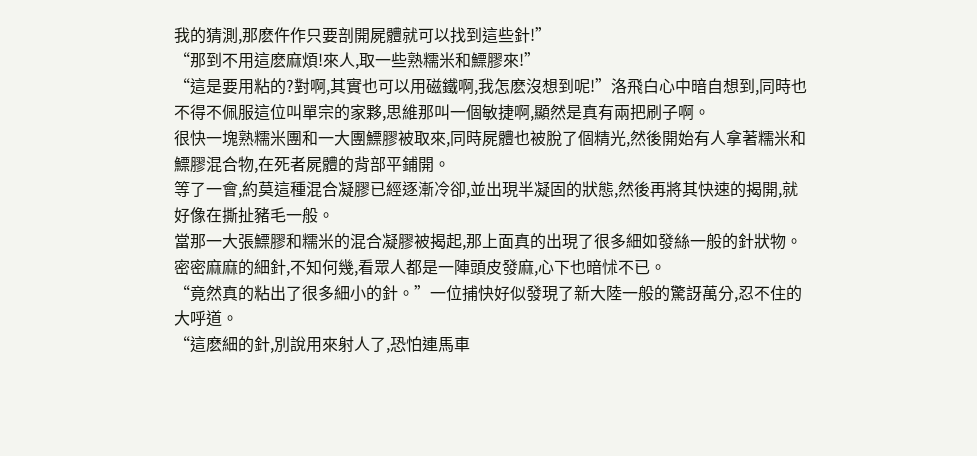我的猜測,那麽仵作只要剖開屍體就可以找到這些針!”
“那到不用這麽麻煩!來人,取一些熟糯米和鰾膠來!”
“這是要用粘的?對啊,其實也可以用磁鐵啊,我怎麽沒想到呢!”洛飛白心中暗自想到,同時也不得不佩服這位叫單宗的家夥,思維那叫一個敏捷啊,顯然是真有兩把刷子啊。
很快一塊熟糯米團和一大團鰾膠被取來,同時屍體也被脫了個精光,然後開始有人拿著糯米和鰾膠混合物,在死者屍體的背部平鋪開。
等了一會,約莫這種混合凝膠已經逐漸冷卻,並出現半凝固的狀態,然後再將其快速的揭開,就好像在撕扯豬毛一般。
當那一大張鰾膠和糯米的混合凝膠被揭起,那上面真的出現了很多細如發絲一般的針狀物。密密麻麻的細針,不知何幾,看眾人都是一陣頭皮發麻,心下也暗怵不已。
“竟然真的粘出了很多細小的針。”一位捕快好似發現了新大陸一般的驚訝萬分,忍不住的大呼道。
“這麽細的針,別說用來射人了,恐怕連馬車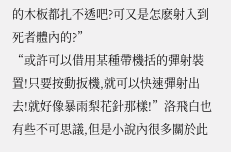的木板都扎不透吧?可又是怎麽射入到死者體內的?”
“或許可以借用某種帶機括的彈射裝置!只要按動扳機,就可以快速彈射出去!就好像暴雨梨花針那樣!”洛飛白也有些不可思議,但是小說內很多關於此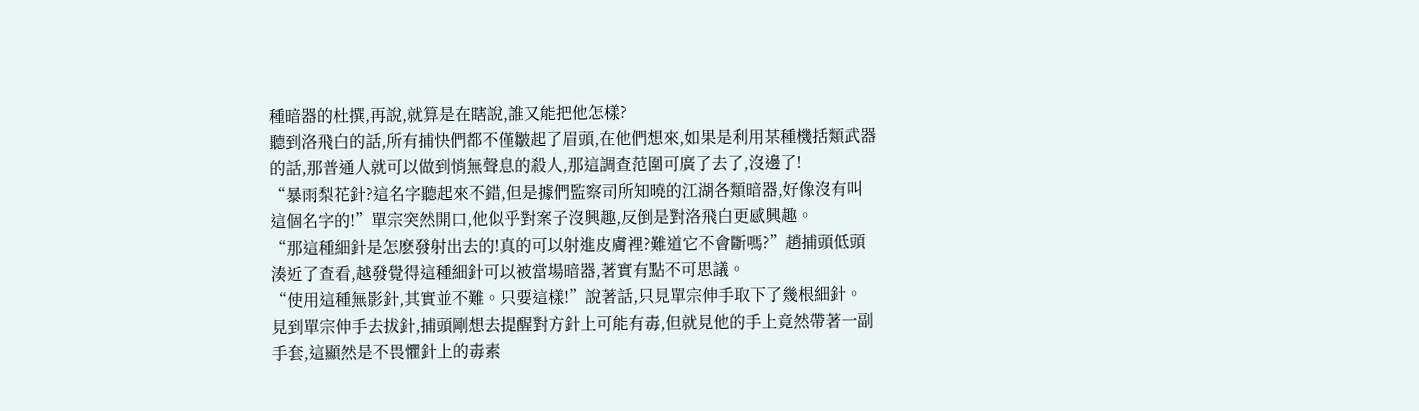種暗器的杜撰,再說,就算是在瞎說,誰又能把他怎樣?
聽到洛飛白的話,所有捕快們都不僅皺起了眉頭,在他們想來,如果是利用某種機括類武器的話,那普通人就可以做到悄無聲息的殺人,那這調查范圍可廣了去了,沒邊了!
“暴雨梨花針?這名字聽起來不錯,但是據們監察司所知曉的江湖各類暗器,好像沒有叫這個名字的!”單宗突然開口,他似乎對案子沒興趣,反倒是對洛飛白更感興趣。
“那這種細針是怎麽發射出去的!真的可以射進皮膚裡?難道它不會斷嗎?”趙捕頭低頭湊近了查看,越發覺得這種細針可以被當場暗器,著實有點不可思議。
“使用這種無影針,其實並不難。只要這樣!”說著話,只見單宗伸手取下了幾根細針。
見到單宗伸手去拔針,捕頭剛想去提醒對方針上可能有毒,但就見他的手上竟然帶著一副手套,這顯然是不畏懼針上的毒素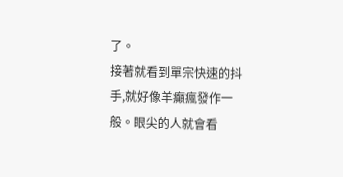了。
接著就看到單宗快速的抖手,就好像羊癲瘋發作一般。眼尖的人就會看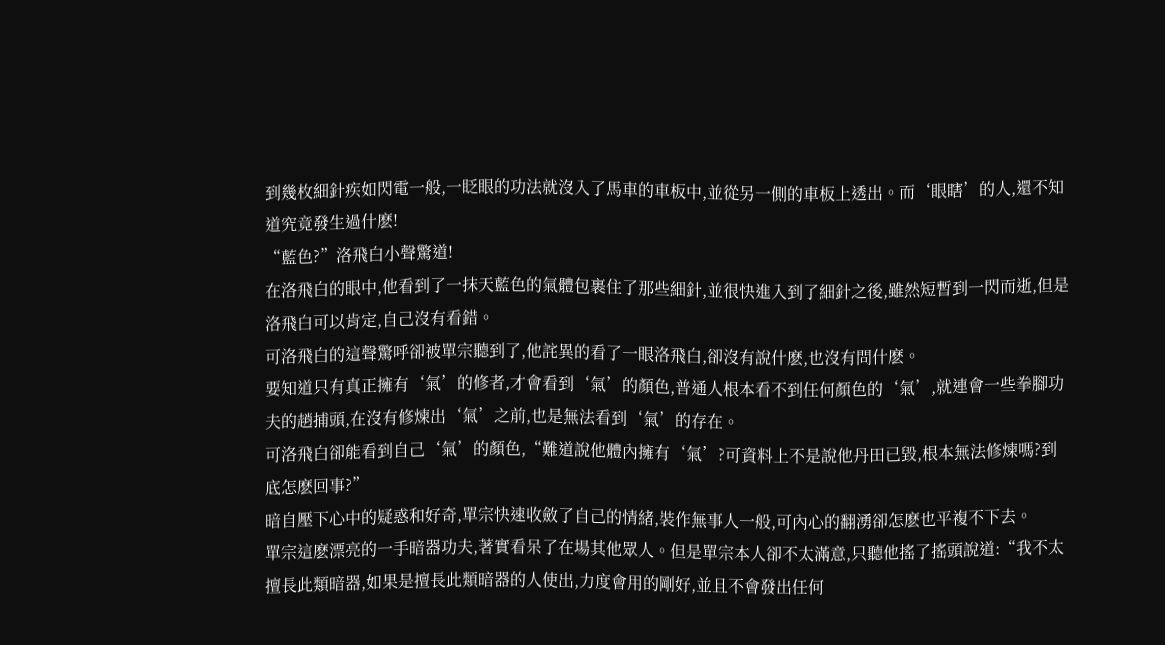到幾枚細針疾如閃電一般,一眨眼的功法就沒入了馬車的車板中,並從另一側的車板上透出。而‘眼瞎’的人,還不知道究竟發生過什麽!
“藍色?”洛飛白小聲驚道!
在洛飛白的眼中,他看到了一抹天藍色的氣體包裹住了那些細針,並很快進入到了細針之後,雖然短暫到一閃而逝,但是洛飛白可以肯定,自己沒有看錯。
可洛飛白的這聲驚呼卻被單宗聽到了,他詫異的看了一眼洛飛白,卻沒有說什麽,也沒有問什麽。
要知道只有真正擁有‘氣’的修者,才會看到‘氣’的顏色,普通人根本看不到任何顏色的‘氣’,就連會一些拳腳功夫的趙捕頭,在沒有修煉出‘氣’之前,也是無法看到‘氣’的存在。
可洛飛白卻能看到自己‘氣’的顏色,“難道說他體內擁有‘氣’?可資料上不是說他丹田已毀,根本無法修煉嗎?到底怎麽回事?”
暗自壓下心中的疑惑和好奇,單宗快速收斂了自己的情緒,裝作無事人一般,可內心的翻湧卻怎麽也平複不下去。
單宗這麽漂亮的一手暗器功夫,著實看呆了在場其他眾人。但是單宗本人卻不太滿意,只聽他搖了搖頭說道:“我不太擅長此類暗器,如果是擅長此類暗器的人使出,力度會用的剛好,並且不會發出任何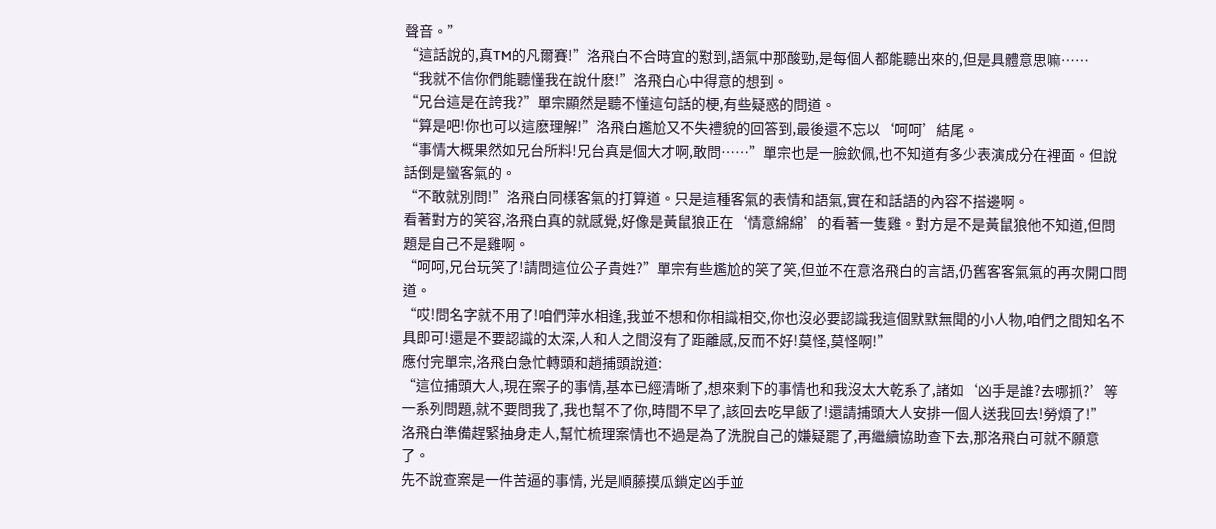聲音。”
“這話說的,真TM的凡爾賽!”洛飛白不合時宜的懟到,語氣中那酸勁,是每個人都能聽出來的,但是具體意思嘛……
“我就不信你們能聽懂我在說什麽!”洛飛白心中得意的想到。
“兄台這是在誇我?”單宗顯然是聽不懂這句話的梗,有些疑惑的問道。
“算是吧!你也可以這麽理解!”洛飛白尷尬又不失禮貌的回答到,最後還不忘以‘呵呵’結尾。
“事情大概果然如兄台所料!兄台真是個大才啊,敢問……”單宗也是一臉欽佩,也不知道有多少表演成分在裡面。但說話倒是蠻客氣的。
“不敢就別問!”洛飛白同樣客氣的打算道。只是這種客氣的表情和語氣,實在和話語的內容不搭邊啊。
看著對方的笑容,洛飛白真的就感覺,好像是黃鼠狼正在‘情意綿綿’的看著一隻雞。對方是不是黃鼠狼他不知道,但問題是自己不是雞啊。
“呵呵,兄台玩笑了!請問這位公子貴姓?”單宗有些尷尬的笑了笑,但並不在意洛飛白的言語,仍舊客客氣氣的再次開口問道。
“哎!問名字就不用了!咱們萍水相逢,我並不想和你相識相交,你也沒必要認識我這個默默無聞的小人物,咱們之間知名不具即可!還是不要認識的太深,人和人之間沒有了距離感,反而不好!莫怪,莫怪啊!”
應付完單宗,洛飛白急忙轉頭和趙捕頭說道:
“這位捕頭大人,現在案子的事情,基本已經清晰了,想來剩下的事情也和我沒太大乾系了,諸如‘凶手是誰?去哪抓?’等一系列問題,就不要問我了,我也幫不了你,時間不早了,該回去吃早飯了!還請捕頭大人安排一個人送我回去!勞煩了!”
洛飛白準備趕緊抽身走人,幫忙梳理案情也不過是為了洗脫自己的嫌疑罷了,再繼續協助查下去,那洛飛白可就不願意了。
先不說查案是一件苦逼的事情, 光是順藤摸瓜鎖定凶手並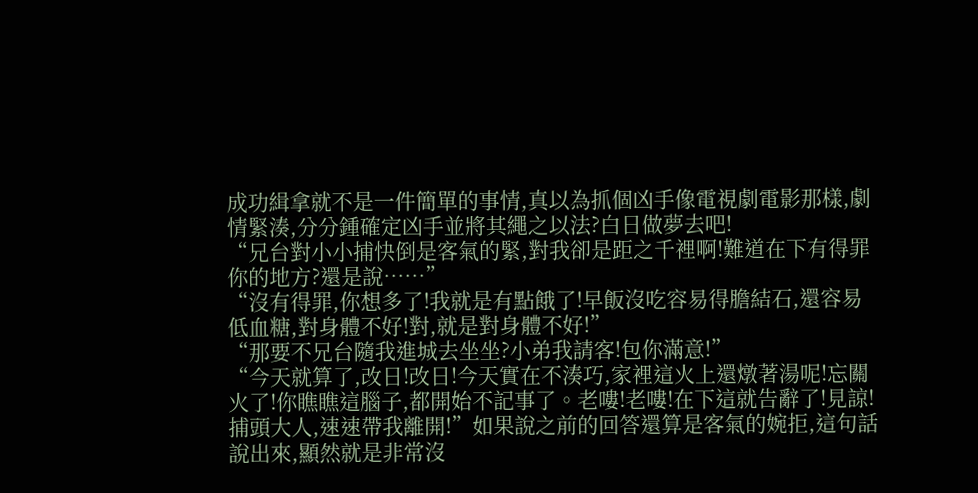成功緝拿就不是一件簡單的事情,真以為抓個凶手像電視劇電影那樣,劇情緊湊,分分鍾確定凶手並將其繩之以法?白日做夢去吧!
“兄台對小小捕快倒是客氣的緊,對我卻是距之千裡啊!難道在下有得罪你的地方?還是說……”
“沒有得罪,你想多了!我就是有點餓了!早飯沒吃容易得膽結石,還容易低血糖,對身體不好!對,就是對身體不好!”
“那要不兄台隨我進城去坐坐?小弟我請客!包你滿意!”
“今天就算了,改日!改日!今天實在不湊巧,家裡這火上還燉著湯呢!忘關火了!你瞧瞧這腦子,都開始不記事了。老嘍!老嘍!在下這就告辭了!見諒!捕頭大人,速速帶我離開!”如果說之前的回答還算是客氣的婉拒,這句話說出來,顯然就是非常沒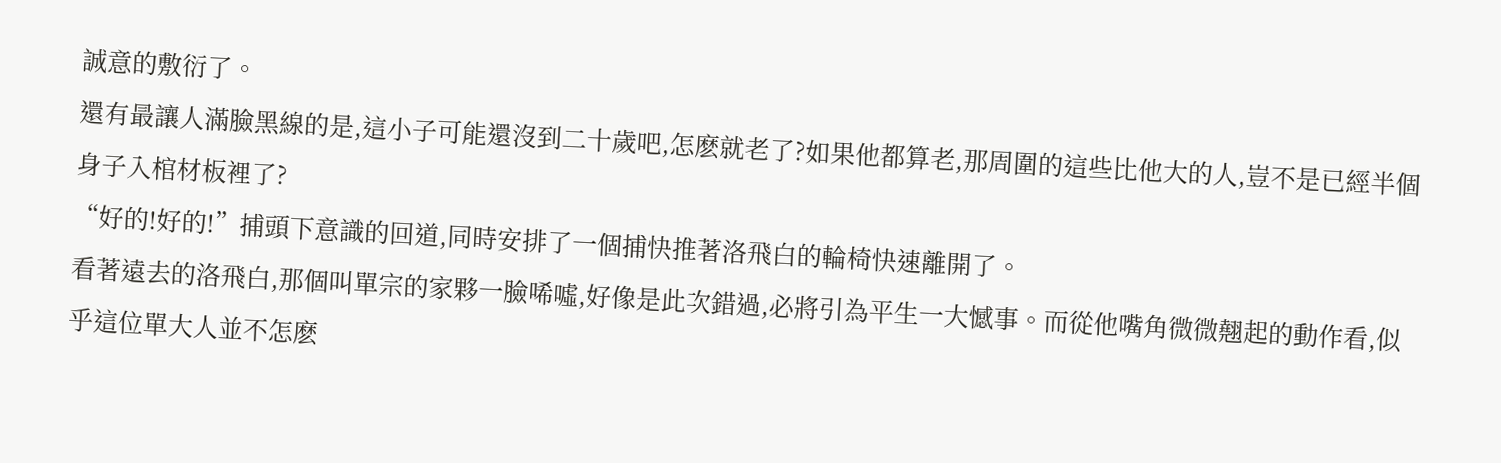誠意的敷衍了。
還有最讓人滿臉黑線的是,這小子可能還沒到二十歲吧,怎麽就老了?如果他都算老,那周圍的這些比他大的人,豈不是已經半個身子入棺材板裡了?
“好的!好的!”捕頭下意識的回道,同時安排了一個捕快推著洛飛白的輪椅快速離開了。
看著遠去的洛飛白,那個叫單宗的家夥一臉唏噓,好像是此次錯過,必將引為平生一大憾事。而從他嘴角微微翹起的動作看,似乎這位單大人並不怎麽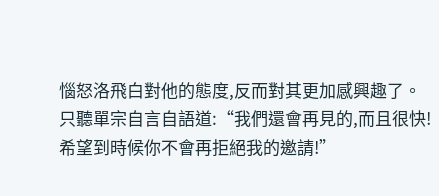惱怒洛飛白對他的態度,反而對其更加感興趣了。
只聽單宗自言自語道:“我們還會再見的,而且很快!希望到時候你不會再拒絕我的邀請!”